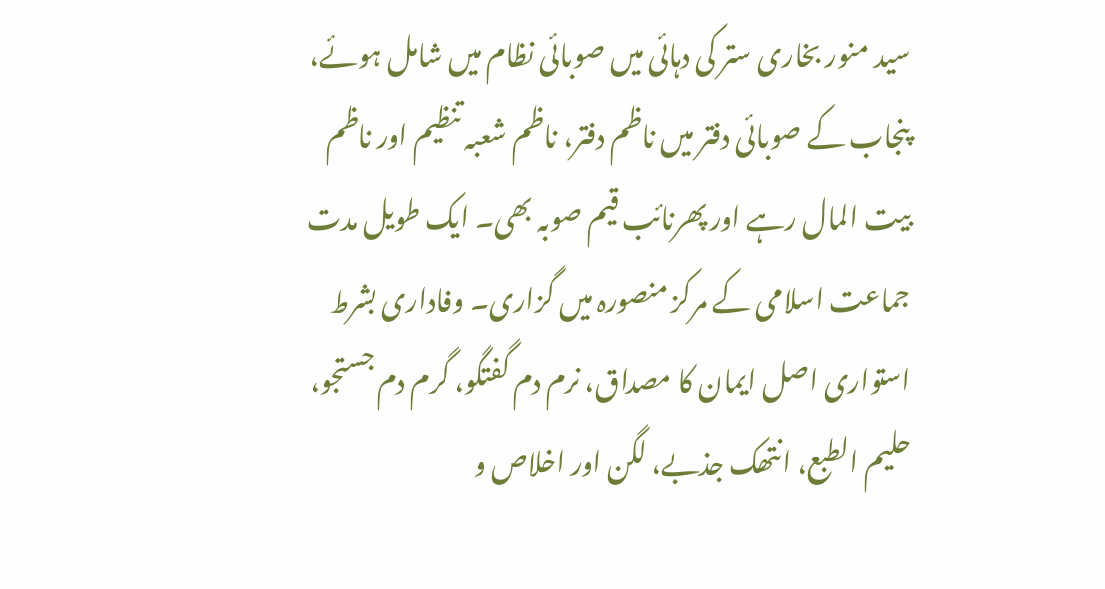سید منور بخاری ستر کی دہائی میں صوبائی نظام میں شامل ہوئے، پنجاب کے صوبائی دفتر میں ناظم دفتر، ناظم شعبہ تنظیم اور ناظم بیت المال رہے اور پھرنائب قیم صوبہ بھی۔ ایک طویل مدت جماعت اسلامی کے مرکز منصورہ میں گزاری۔ وفاداری بشرط استواری اصل ایمان کا مصداق، نرم دم گفتگو، گرم دم جستجو، حلیم الطبع، انتھک جذبے، لگن اور اخلاص و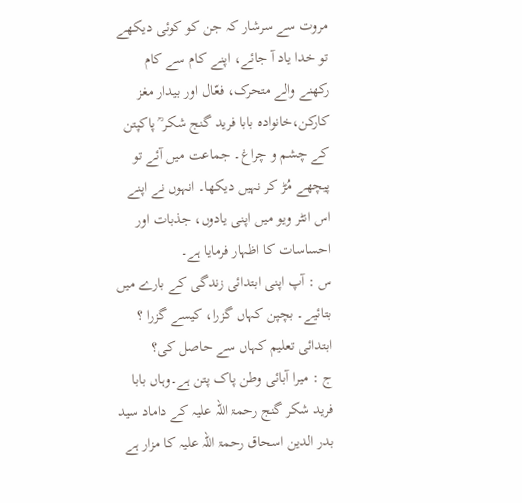مروت سے سرشار کہ جن کو کوئی دیکھے تو خدا یاد آ جائے، اپنے کام سے کام رکھنے والے متحرک، فعّال اور بیدار مغز کارکن،خانوادہ بابا فرید گنج شکر ؒ پاکپتن کے چشم و چراغ۔ جماعت میں آئے تو پیچھے مُڑ کر نہیں دیکھا۔ انہوں نے اپنے اس انٹر ویو میں اپنی یادوں، جذبات اور احساسات کا اظہار فرمایا ہے۔
س : آپ اپنی ابتدائی زندگی کے بارے میں بتائیے۔ بچپن کہاں گزرا، کیسے گزرا ؟ ابتدائی تعلیم کہاں سے حاصل کی؟
ج : میرا آبائی وطن پاک پتن ہے۔وہاں بابا فرید شکر گنج رحمۃ اللہ علیہ کے داماد سید بدر الدین اسحاق رحمۃ اللہ علیہ کا مزار ہے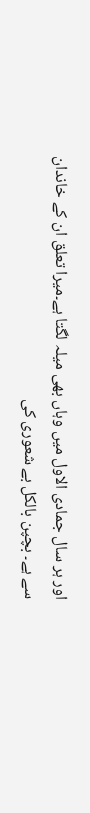اور ہر سال جمادی الاول میں وہاں بھی میلہ لگتا ہے۔میرا تعلق ان کے خاندان سے ہے۔ بچپن بالکل بے شعوری کی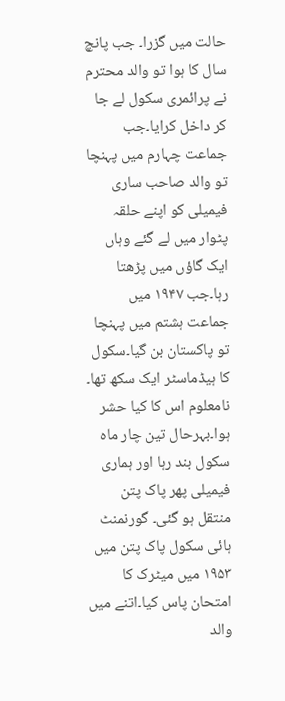حالت میں گزرا۔ جب پانچ سال کا ہوا تو والد محترم نے پرائمری سکول لے جا کر داخل کرایا۔جب جماعت چہارم میں پہنچا تو والد صاحب ساری فیمیلی کو اپنے حلقہ پٹوار میں لے گئے وہاں ایک گاؤں میں پڑھتا رہا۔جب ۱۹۴۷ میں جماعت ہشتم میں پہنچا تو پاکستان بن گیا۔سکول کا ہیڈماسٹر ایک سکھ تھا۔ نامعلوم اس کا کیا حشر ہوا۔بہرحال تین چار ماہ سکول بند رہا اور ہماری فیمیلی پھر پاک پتن منتقل ہو گئی۔ گورنمنٹ ہائی سکول پاک پتن میں ۱۹۵۳ میں میٹرک کا امتحان پاس کیا۔اتنے میں والد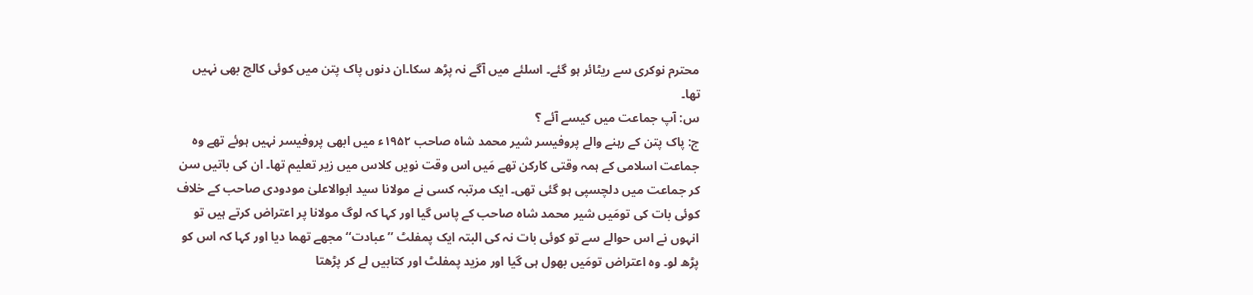محترم نوکری سے ریٹائر ہو گئے۔ اسلئے میں آگے نہ پڑھ سکا۔ان دنوں پاک پتن میں کوئی کالج بھی نہیں تھا۔
س: آپ جماعت میں کیسے آئے ؟
ج: پاک پتن کے رہنے والے پروفیسر شیر محمد شاہ صاحب ۱۹۵۲ء میں ابھی پروفیسر نہیں ہوئے تھے وہ جماعت اسلامی کے ہمہ وقتی کارکن تھے مَیں اس وقت نویں کلاس میں زیر تعلیم تھا۔ ان کی باتیں سن کر جماعت میں دلچسپی ہو گئی تھی۔ ایک مرتبہ کسی نے مولانا سید ابوالاعلیٰ مودودی صاحب کے خلاف کوئی بات کی تومَیں شیر محمد شاہ صاحب کے پاس گیا اور کہا کہ لوگ مولانا پر اعتراض کرتے ہیں تو انہوں نے اس حوالے سے تو کوئی بات نہ کی البتہ ایک پمفلٹ ’’عبادت‘‘ مجھے تھما دیا اور کہا کہ اس کو پڑھ لو۔ وہ اعتراض تومَیں بھول ہی گیا اور مزید پمفلٹ اور کتابیں لے کر پڑھتا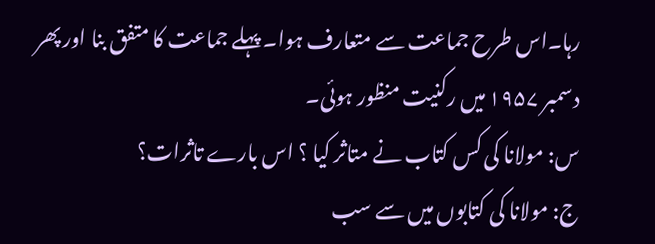رہا۔اس طرح جماعت سے متعارف ہوا۔ پہلے جماعت کا متفق بنا اور پھر دسمبر ۱۹۵۷ میں رکنیت منظور ہوئی۔
س: مولانا کی کس کتاب نے متاثر کیا ؟ اس بارے تاثرات؟
ج: مولانا کی کتابوں میں سے سب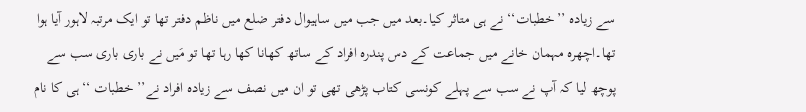سے زیادہ ’’خطبات‘‘ نے ہی متاثر کیا۔بعد میں جب میں ساہیوال دفتر ضلع میں ناظم دفتر تھا تو ایک مرتبہ لاہور آیا ہوا تھا۔اچھرہ مہمان خانے میں جماعت کے دس پندرہ افراد کے ساتھ کھانا کھا رہا تھا تو مَیں نے باری باری سب سے پوچھ لیا کہ آپ نے سب سے پہلے کونسی کتاب پڑھی تھی تو ان میں نصف سے زیادہ افراد نے’’ خطبات ‘‘ہی کا نام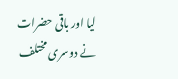لیا اور باقی حضرات نے دوسری مختلف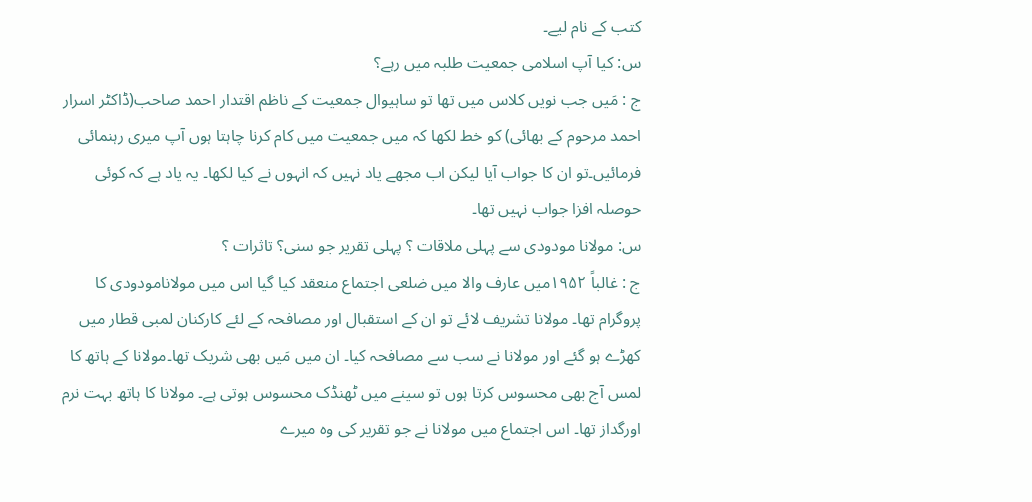کتب کے نام لیے۔
س: کیا آپ اسلامی جمعیت طلبہ میں رہے؟
ج : مَیں جب نویں کلاس میں تھا تو ساہیوال جمعیت کے ناظم اقتدار احمد صاحب(ڈاکٹر اسرار احمد مرحوم کے بھائی) کو خط لکھا کہ میں جمعیت میں کام کرنا چاہتا ہوں آپ میری رہنمائی فرمائیں۔تو ان کا جواب آیا لیکن اب مجھے یاد نہیں کہ انہوں نے کیا لکھا۔ یہ یاد ہے کہ کوئی حوصلہ افزا جواب نہیں تھا۔
س: مولانا مودودی سے پہلی ملاقات ؟ پہلی تقریر جو سنی؟ تاثرات ؟
ج : غالباً ۱۹۵۲میں عارف والا میں ضلعی اجتماع منعقد کیا گیا اس میں مولانامودودی کا پروگرام تھا۔ مولانا تشریف لائے تو ان کے استقبال اور مصافحہ کے لئے کارکنان لمبی قطار میں کھڑے ہو گئے اور مولانا نے سب سے مصافحہ کیا۔ ان میں مَیں بھی شریک تھا۔مولانا کے ہاتھ کا لمس آج بھی محسوس کرتا ہوں تو سینے میں ٹھنڈک محسوس ہوتی ہے۔ مولانا کا ہاتھ بہت نرم اورگداز تھا۔ اس اجتماع میں مولانا نے جو تقریر کی وہ میرے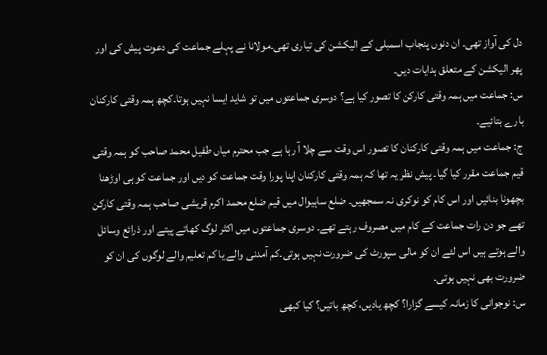دل کی آواز تھی۔ ان دنوں پنجاب اسمبلی کے الیکشن کی تیاری تھی۔مولانا نے پہلے جماعت کی دعوت پیش کی اور پھر الیکشن کے متعلق ہدایات دیں۔
س: جماعت میں ہمہ وقتی کارکن کا تصور کیا ہے؟ دوسری جماعتوں میں تو شاید ایسا نہیں ہوتا۔کچھ ہمہ وقتی کارکنان بارے بتائیے۔
ج: جماعت میں ہمہ وقتی کارکنان کا تصور اس وقت سے چلا آ رہا ہے جب محترم میاں طفیل محمد صاحب کو ہمہ وقتی قیم جماعت مقرر کیا گیا۔ پیش نظر یہ تھا کہ ہمہ وقتی کارکنان اپنا پورا وقت جماعت کو دیں اور جماعت کو ہی اوڑھنا بچھونا بنائیں اور اس کام کو نوکری نہ سمجھیں۔ ضلع ساہیوال میں قیم ضلع محمد اکرم قریشی صاحب ہمہ وقتی کارکن تھے جو دن رات جماعت کے کام میں مصروف رہتے تھے۔ دوسری جماعتوں میں اکثر لوگ کھاتے پیتے اور ذرائع وسائل والے ہوتے ہیں اس لئے ان کو مالی سپورٹ کی ضرورت نہیں ہوتی۔کم آمدنی والے یا کم تعلیم والے لوگوں کی ان کو ضرورت بھی نہیں ہوتی۔
س: نوجوانی کا زمانہ کیسے گزارا؟ کچھ یادیں، کچھ باتیں؟ کیا کبھی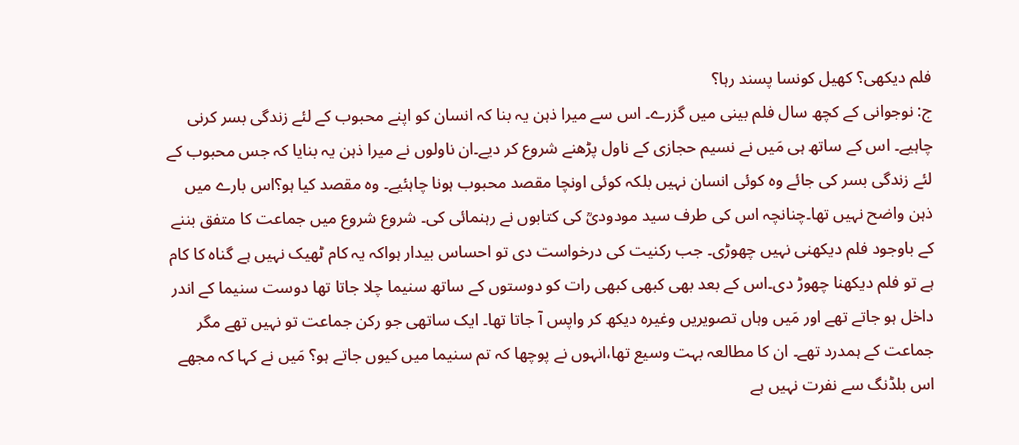فلم دیکھی؟ کھیل کونسا پسند رہا؟
ج: نوجوانی کے کچھ سال فلم بینی میں گزرے۔ اس سے میرا ذہن یہ بنا کہ انسان کو اپنے محبوب کے لئے زندگی بسر کرنی چاہیے۔ اس کے ساتھ ہی مَیں نے نسیم حجازی کے ناول پڑھنے شروع کر دیے۔ان ناولوں نے میرا ذہن یہ بنایا کہ جس محبوب کے لئے زندگی بسر کی جائے وہ کوئی انسان نہیں بلکہ کوئی اونچا مقصد محبوب ہونا چاہئیے۔ وہ مقصد کیا ہو؟اس بارے میں ذہن واضح نہیں تھا۔چنانچہ اس کی طرف سید مودودیؒ کی کتابوں نے رہنمائی کی۔ شروع شروع میں جماعت کا متفق بننے کے باوجود فلم دیکھنی نہیں چھوڑی۔ جب رکنیت کی درخواست دی تو احساس بیدار ہواکہ یہ کام ٹھیک نہیں ہے گناہ کا کام ہے تو فلم دیکھنا چھوڑ دی۔اس کے بعد بھی کبھی کبھی رات کو دوستوں کے ساتھ سنیما چلا جاتا تھا دوست سنیما کے اندر داخل ہو جاتے تھے اور مَیں وہاں تصویریں وغیرہ دیکھ کر واپس آ جاتا تھا۔ ایک ساتھی جو رکن جماعت تو نہیں تھے مگر جماعت کے ہمدرد تھے۔ ان کا مطالعہ بہت وسیع تھا،انہوں نے پوچھا کہ تم سنیما میں کیوں جاتے ہو؟ مَیں نے کہا کہ مجھے اس بلڈنگ سے نفرت نہیں ہے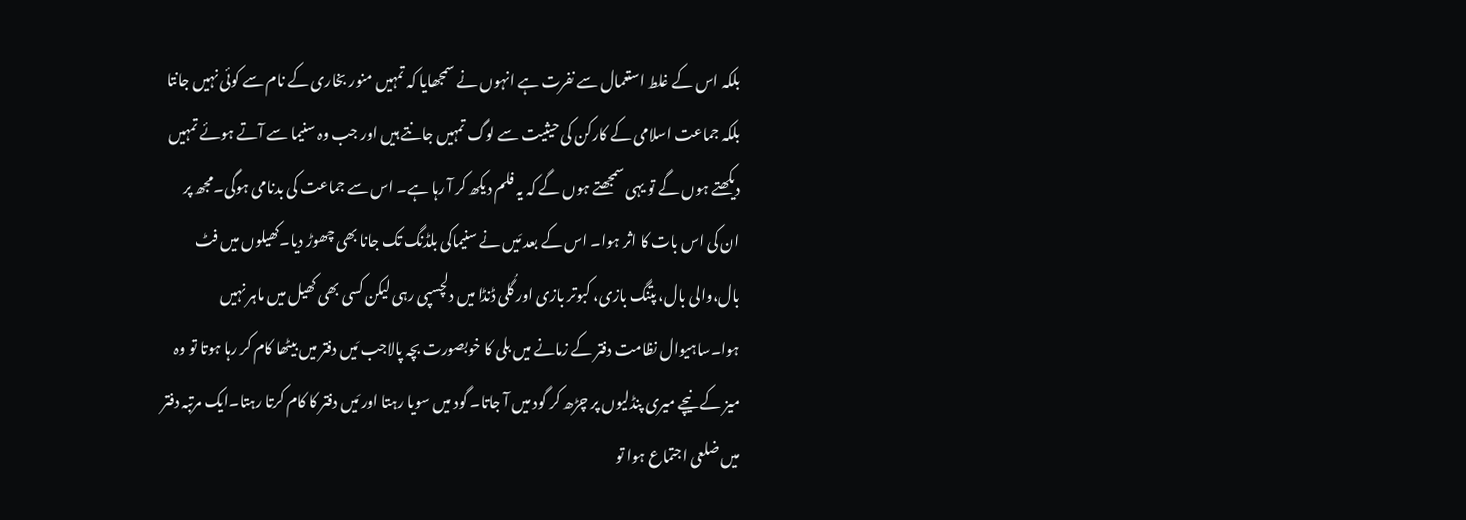بلکہ اس کے غلط استعمال سے نفرت ہے انہوں نے سمجھایا کہ تمہیں منور بخاری کے نام سے کوئی نہیں جانتا بلکہ جماعت اسلامی کے کارکن کی حیثیت سے لوگ تمہیں جانتے ہیں اور جب وہ سنیما سے آتے ہوئے تمہیں دیکھتے ہوں گے تو یہی سمجھتے ہوں گے کہ یہ فلم دیکھ کر آ رہا ہے۔ اس سے جماعت کی بدنامی ہوگی۔مجھ پر ان کی اس بات کا اثر ہوا۔ اس کے بعد مَیں نے سنیماکی بلڈنگ تک جانا بھی چھوڑ دیا۔کھیلوں میں فٹ بال،والی بال، پتنگ بازی، کبوتر بازی اور گُلی ڈنڈا میں دلچسپی رہی لیکن کسی بھی کھیل میں ماہر نہیں ہوا۔ساہیوال نظامت دفتر کے زمانے میں بلی کا خوبصورت بچہ پالاجب مَیں دفتر میں بیٹھا کام کر رہا ہوتا تو وہ میز کے نیچے میری پنڈلیوں پر چڑھ کر گود میں آ جاتا۔ گود میں سویا رہتا اور مَیں دفتر کا کام کرتا رہتا۔ایک مرتبہ دفتر میں ضلعی اجتماع ہوا تو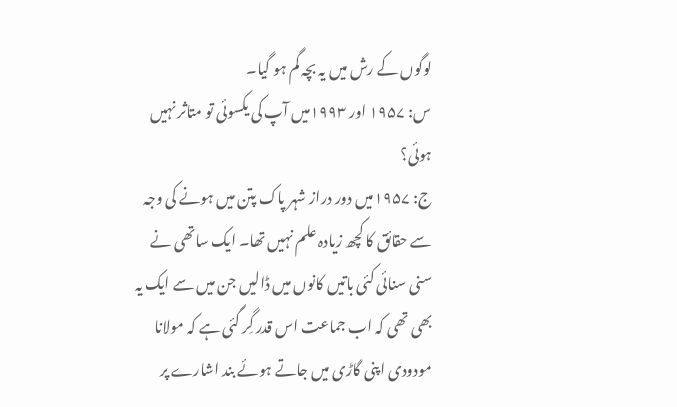لوگوں کے رش میں یہ بچہ گم ہو گیا۔
س: ۱۹۵۷ اور ۱۹۹۳میں آپ کی یکسوئی تو متاثر نہیں ہوئی؟
ج: ۱۹۵۷میں دور دراز شہر پاک پتن میں ہونے کی وجہ سے حقائق کا کچھ زیادہ علم نہیں تھا۔ ایک ساتھی نے سنی سنائی کئی باتیں کانوں میں ڈالیں جن میں سے ایک یہ بھی تھی کہ اب جماعت اس قدر گِر گئی ہے کہ مولانا مودودی اپنی گاڑی میں جاتے ہوئے بند اشارے پر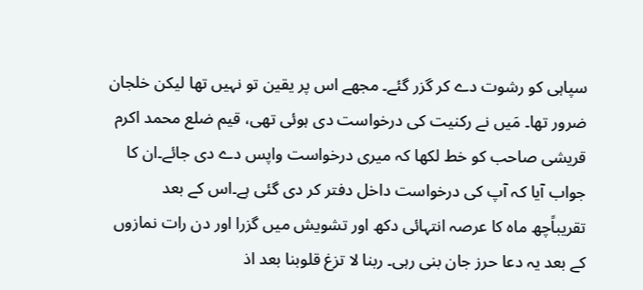سپاہی کو رشوت دے کر گزر گئے۔ مجھے اس پر یقین تو نہیں تھا لیکن خلجان ضرور تھا۔ مَیں نے رکنیت کی درخواست دی ہوئی تھی، قیم ضلع محمد اکرم قریشی صاحب کو خط لکھا کہ میری درخواست واپس دے دی جائے۔ان کا جواب آیا کہ آپ کی درخواست داخل دفتر کر دی گئی ہے۔اس کے بعد تقریباًچھ ماہ کا عرصہ انتہائی دکھ اور تشویش میں گزرا اور دن رات نمازوں کے بعد یہ دعا حرز جان بنی رہی۔ ربنا لا تزغ قلوبنا بعد اذ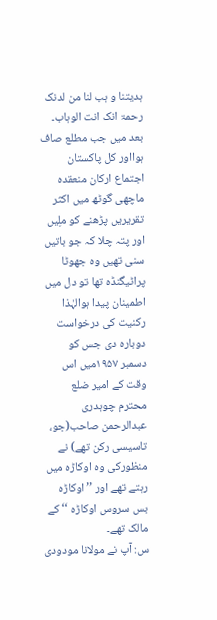ہدیتنا و ہب لنا من لدنک رحمۃ انک انت الوہاب۔ بعد میں جب مطلع صاف ہوااور کل پاکستان اجتماع ارکان منعقدہ ماچھی گوٹھ میں اکثر تقریریں پڑھنے کو ملِیں اور پتہ چلا کہ جو باتیں سنی تھیں وہ جھوٹا پراٹیگنڈہ تھا تو دل میں اطمینان پیدا ہوالہٰذا رکنیت کی درخواست دوبارہ دی جس کو دسمبر ۱۹۵۷میں اس وقت کے امیر ضلع محترم چوہدری عبدالرحمن صاحب(جو، تاسیسی رکن تھے) نے منظورکی وہ اوکاڑہ میں رہتے تھے اور ’’اوکاڑہ بس سروس اوکاڑہ ‘‘ کے مالک تھے۔
س: آپ نے مولانا مودودی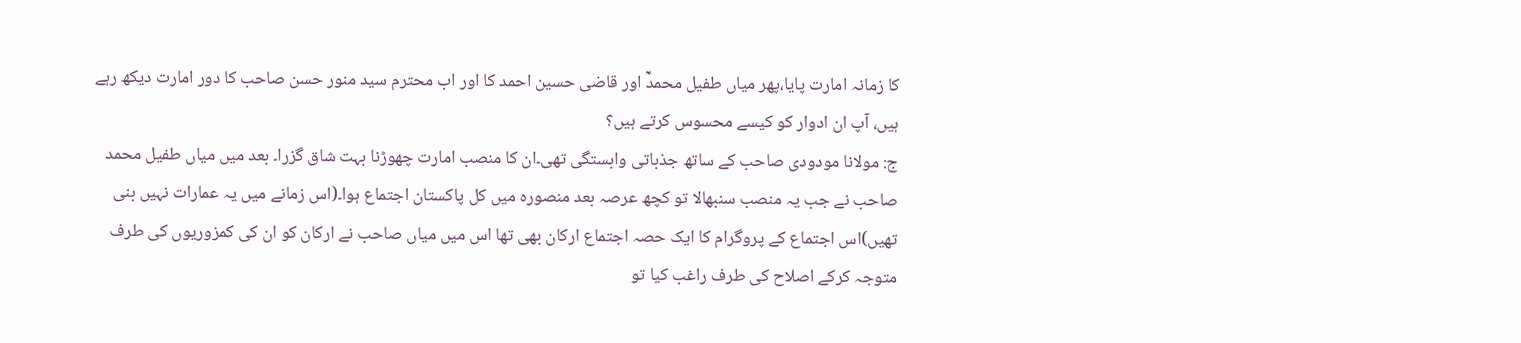کا زمانہ امارت پایا،پھر میاں طفیل محمدؒ اور قاضی حسین احمد کا اور اب محترم سید منور حسن صاحب کا دور امارت دیکھ رہے ہیں، آپ ان ادوار کو کیسے محسوس کرتے ہیں؟
ج: مولانا مودودی صاحب کے ساتھ جذباتی وابستگی تھی۔ان کا منصب امارت چھوڑنا بہت شاق گزرا۔ بعد میں میاں طفیل محمد صاحب نے جب یہ منصب سنبھالا تو کچھ عرصہ بعد منصورہ میں کل پاکستان اجتماع ہوا۔(اس زمانے میں یہ عمارات نہیں بنی تھیں)اس اجتماع کے پروگرام کا ایک حصہ اجتماع ارکان بھی تھا اس میں میاں صاحب نے ارکان کو ان کی کمزوریوں کی طرف متوجہ کرکے اصلاح کی طرف راغب کیا تو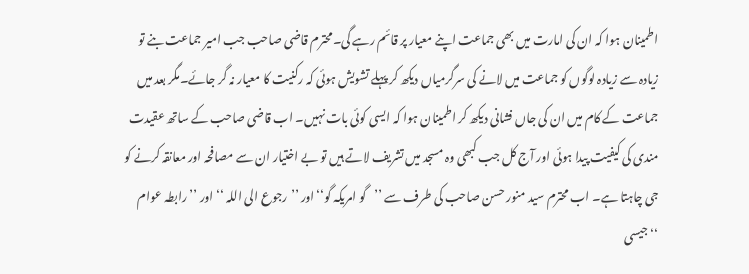اطمینان ہوا کہ ان کی امارت میں بھی جماعت اپنے معیار پر قائم رہے گی۔محترم قاضی صاحب جب امیر جماعت بنے تو زیادہ سے زیادہ لوگوں کو جماعت میں لانے کی سرگرمیاں دیکھ کر پہلے تشویش ہوئی کہ رکنیت کا معیار نہ گر جائے۔مگر بعد میں جماعت کے کام میں ان کی جاں فشانی دیکھ کر اطمینان ہوا کہ ایسی کوئی بات نہیں۔ اب قاضی صاحب کے ساتھ عقیدت مندی کی کیفیت پیدا ہوئی اور آج کل جب کبھی وہ مسجد میں تشریف لاتے ہیں تو بے اختیار ان سے مصافحہ اور معانقہ کرنے کو جی چاہتا ہے۔ اب محترم سید منور حسن صاحب کی طرف سے ’’گو امریکہ گو‘‘اور ’’رجوع الی اللہ ‘‘ اور ’’رابطہ عوام ‘‘جیسی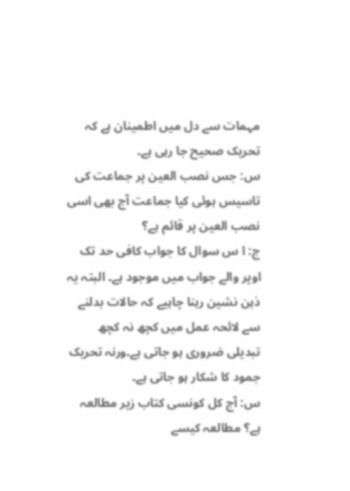مہمات سے دل میں اطمینان ہے کہ تحریک صحیح جا رہی ہے۔
س: جس نصب العین پر جماعت کی تاسیس ہوئی کیا جماعت آج بھی اسی نصب العین پر قائم ہے؟
ج: ا س سوال کا جواب کافی حد تک اوپر والے جواب میں موجود ہے۔ البتہ یہ ذہن نشین رہنا چاہیے کہ حالات بدلنے سے لائحہ عمل میں کچھ نہ کچھ تبدیلی ضروری ہو جاتی ہے۔ورنہ تحریک جمود کا شکار ہو جاتی ہے۔
س: آج کل کونسی کتاب زیر مطالعہ ہے؟ مطالعہ کیسے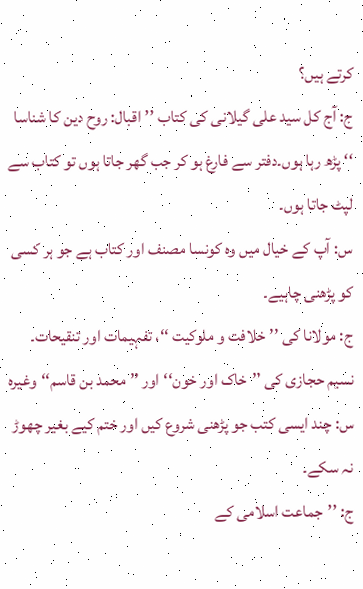کرتے ہیں؟
ج: آج کل سید علی گیلانی کی کتاب ’’اقبال: روح دین کا شناسا ‘‘ پڑھ رہا ہوں۔دفتر سے فارغ ہو کر جب گھر جاتا ہوں تو کتاب سے لپٹ جاتا ہوں۔
س: آپ کے خیال میں وہ کونسا مصنف اور کتاب ہے جو ہر کسی کو پڑھنی چاہیے۔
ج: مولانا کی ’’خلافت و ملوکیت ‘‘، تفہیمات اور تنقیحات۔ نسیم حجازی کی ’’خاک اور خون‘‘اور ’’محمد بن قاسم‘‘وغیرہ
س: چند ایسی کتب جو پڑھنی شروع کیں اور ختم کیے بغیر چھوڑ نہ سکے۔
ج: ’’جماعت اسلامی کے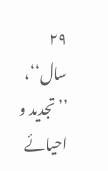۲۹ سال‘‘، ’’تجدید و احیائے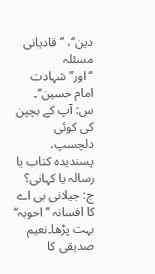دین‘‘، ’’قادیانی مسئلہ ‘‘اور’’شہادت امام حسین‘‘۔
س: آپ کے بچپن کی کوئی دلچسپ، پسندیدہ کتاب یا رسالہ یا کہانی؟
ج: جیلانی بی اے کا افسانہ ’’احوبہ‘‘ بہت پڑھا۔نعیم صدیقی کا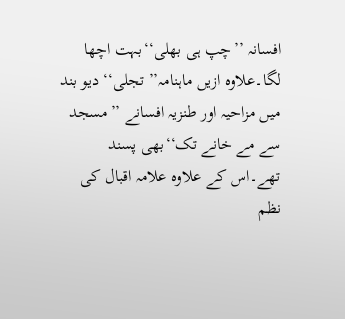افسانہ ’’چپ ہی بھلی‘‘بہت اچھا لگا۔علاوہ ازیں ماہنامہ’’ تجلی‘‘ دیو بند میں مزاحیہ اور طنزیہ افسانے ’’مسجد سے مے خانے تک‘‘بھی پسند تھے۔اس کے علاوہ علامہ اقبال کی نظم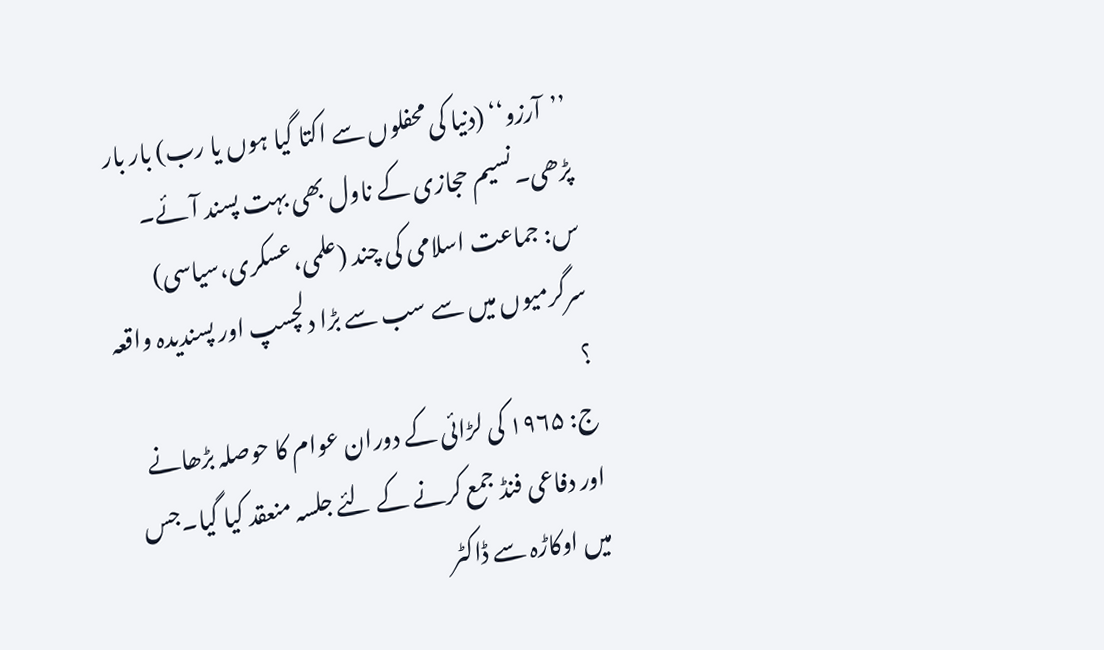’’آرزو‘‘ (دنیا کی محفلوں سے اکتا گیا ہوں یا رب) بار بار پڑھی۔نسیم حجازی کے ناول بھی بہت پسند آئے۔
س: جماعت اسلامی کی چند (علمی،عسکری،سیاسی) سرگرمیوں میں سے سب سے بڑا دلچسپ اور پسندیدہ واقعہ ؟
ج: ۱۹۶۵ کی لڑائی کے دوران عوام کا حوصلہ بڑھانے اور دفاعی فنڈ جمع کرنے کے لئے جلسہ منعقد کیا گیا۔جس میں اوکاڑہ سے ڈاکٹر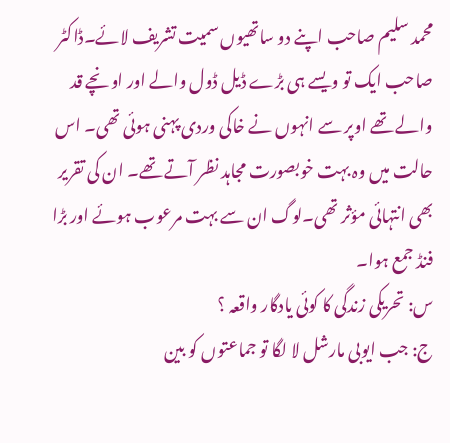محمد سلیم صاحب اپنے دو ساتھیوں سمیت تشریف لائے۔ڈاکٹر صاحب ایک تو ویسے ہی بڑے ڈیل ڈول والے اور اونچے قد والے تھے اوپر سے انہوں نے خاکی وردی پہنی ہوئی تھی۔ اس حالت میں وہ بہت خوبصورت مجاہد نظر آتے تھے۔ ان کی تقریر بھی انتہائی مؤثر تھی۔لوگ ان سے بہت مرعوب ہوئے اور بڑا فنڈ جمع ہوا۔
س: تحریکی زندگی کا کوئی یادگار واقعہ ؟
ج: جب ایوبی مارشل لا لگا تو جماعتوں کو بین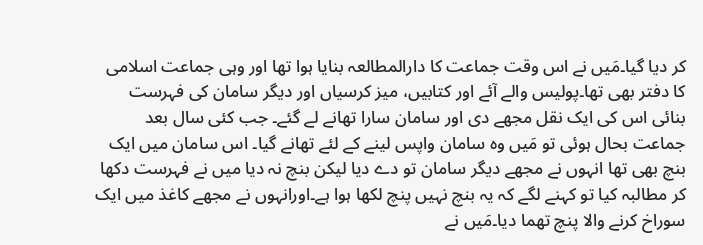کر دیا گیا۔مَیں نے اس وقت جماعت کا دارالمطالعہ بنایا ہوا تھا اور وہی جماعت اسلامی کا دفتر بھی تھا۔پولیس والے آئے اور کتابیں، میز کرسیاں اور دیگر سامان کی فہرست بنائی اس کی ایک نقل مجھے دی اور سامان سارا تھانے لے گئے۔ جب کئی سال بعد جماعت بحال ہوئی تو مَیں وہ سامان واپس لینے کے لئے تھانے گیا۔ اس سامان میں ایک بنچ بھی تھا انہوں نے مجھے دیگر سامان تو دے دیا لیکن بنچ نہ دیا میں نے فہرست دکھا کر مطالبہ کیا تو کہنے لگے کہ یہ بنچ نہیں پنچ لکھا ہوا ہے۔اورانہوں نے مجھے کاغذ میں ایک سوراخ کرنے والا پنچ تھما دیا۔مَیں نے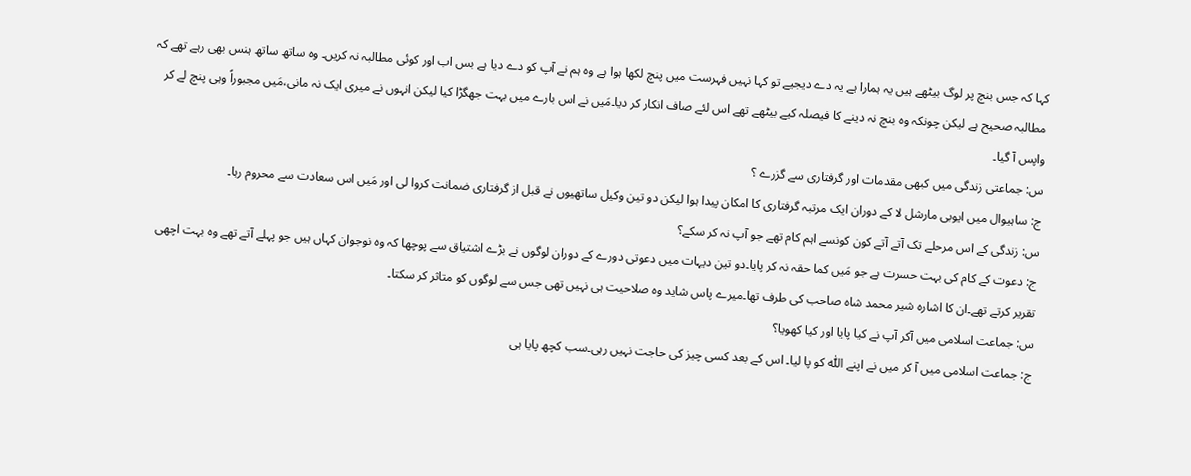کہا کہ جس بنچ پر لوگ بیٹھے ہیں یہ ہمارا ہے یہ دے دیجیے تو کہا نہیں فہرست میں پنچ لکھا ہوا ہے وہ ہم نے آپ کو دے دیا ہے بس اب اور کوئی مطالبہ نہ کریں۔ وہ ساتھ ساتھ ہنس بھی رہے تھے کہ مطالبہ صحیح ہے لیکن چونکہ وہ بنچ نہ دینے کا فیصلہ کیے بیٹھے تھے اس لئے صاف انکار کر دیا۔مَیں نے اس بارے میں بہت جھگڑا کیا لیکن انہوں نے میری ایک نہ مانی،مَیں مجبوراً وہی پنچ لے کر واپس آ گیا۔
س: جماعتی زندگی میں کبھی مقدمات اور گرفتاری سے گزرے ؟
ج: ساہیوال میں ایوبی مارشل لا کے دوران ایک مرتبہ گرفتاری کا امکان پیدا ہوا لیکن دو تین وکیل ساتھیوں نے قبل از گرفتاری ضمانت کروا لی اور مَیں اس سعادت سے محروم رہا۔
س: زندگی کے اس مرحلے تک آتے آتے کون کونسے اہم کام تھے جو آپ نہ کر سکے؟
ج: دعوت کے کام کی بہت حسرت ہے جو مَیں کما حقہ نہ کر پایا۔دو تین دیہات میں دعوتی دورے کے دوران لوگوں نے بڑے اشتیاق سے پوچھا کہ وہ نوجوان کہاں ہیں جو پہلے آتے تھے وہ بہت اچھی تقریر کرتے تھے۔ان کا اشارہ شیر محمد شاہ صاحب کی طرف تھا۔میرے پاس شاید وہ صلاحیت ہی نہیں تھی جس سے لوگوں کو متاثر کر سکتا۔
س: جماعت اسلامی میں آکر آپ نے کیا پایا اور کیا کھویا؟
ج: جماعت اسلامی میں آ کر میں نے اپنے اللّٰہ کو پا لیا۔ اس کے بعد کسی چیز کی حاجت نہیں رہی۔سب کچھ پایا ہی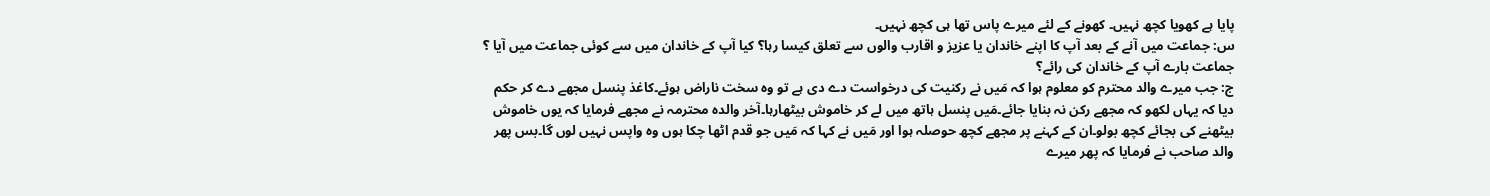پایا ہے کھویا کچھ نہیں۔ کھونے کے لئے میرے پاس تھا ہی کچھ نہیں۔
س: جماعت میں آنے کے بعد آپ کا اپنے خاندان یا عزیز و اقارب والوں سے تعلق کیسا رہا؟ کیا آپ کے خاندان میں سے کوئی جماعت میں آیا ؟ جماعت بارے آپ کے خاندان کی رائے؟
ج: جب میرے والد محترم کو معلوم ہوا کہ مَیں نے رکنیت کی درخواست دے دی ہے تو وہ سخت ناراض ہوئے۔کاغذ پنسل مجھے دے کر حکم دیا کہ یہاں لکھو کہ مجھے رکن نہ بنایا جائے۔مَیں پنسل ہاتھ میں لے کر خاموش بیٹھارہا۔آخر والدہ محترمہ نے مجھے فرمایا کہ یوں خاموش بیٹھنے کی بجائے کچھ بولو۔ان کے کہنے پر مجھے کچھ حوصلہ ہوا اور مَیں نے کہا کہ مَیں جو قدم اٹھا چکا ہوں وہ واپس نہیں لوں گا۔بس پھر والد صاحب نے فرمایا کہ پھر میرے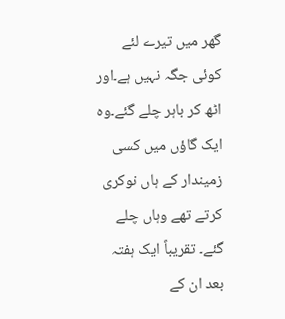گھر میں تیرے لئے کوئی جگہ نہیں ہے۔اور اٹھ کر باہر چلے گئے۔وہ ایک گاؤں میں کسی زمیندار کے ہاں نوکری کرتے تھے وہاں چلے گئے۔ تقریباً ایک ہفتہ بعد ان کے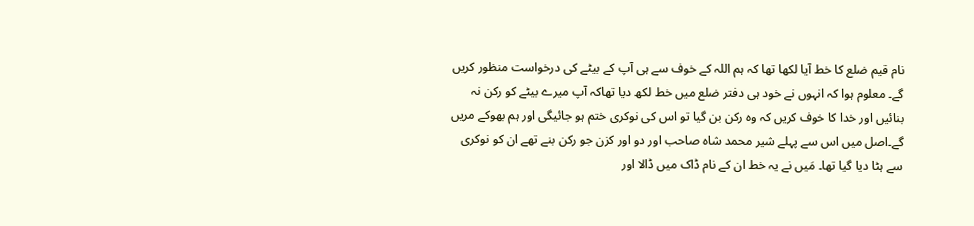نام قیم ضلع کا خط آیا لکھا تھا کہ ہم اللہ کے خوف سے ہی آپ کے بیٹے کی درخواست منظور کریں گے۔ معلوم ہوا کہ انہوں نے خود ہی دفتر ضلع میں خط لکھ دیا تھاکہ آپ میرے بیٹے کو رکن نہ بنائیں اور خدا کا خوف کریں کہ وہ رکن بن گیا تو اس کی نوکری ختم ہو جائیگی اور ہم بھوکے مریں گے۔اصل میں اس سے پہلے شیر محمد شاہ صاحب اور دو اور کزن جو رکن بنے تھے ان کو نوکری سے ہٹا دیا گیا تھا۔ مَیں نے یہ خط ان کے نام ڈاک میں ڈالا اور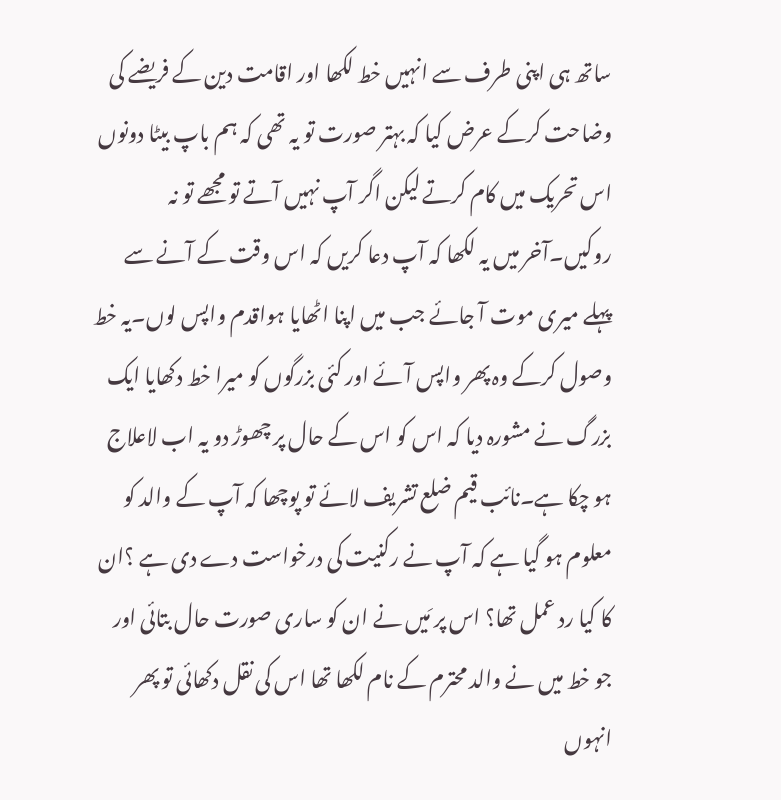ساتھ ہی اپنی طرف سے انہیں خط لکھا اور اقامت دین کے فریضے کی وضاحت کرکے عرض کیا کہ بہتر صورت تو یہ تھی کہ ہم باپ بیٹا دونوں اس تحریک میں کام کرتے لیکن اگر آپ نہیں آتے تو مجھے تو نہ روکیں۔آخر میں یہ لکھا کہ آپ دعا کریں کہ اس وقت کے آنے سے پہلے میری موت آ جائے جب میں اپنا اٹھایا ہواقدم واپس لوں۔یہ خط وصول کرکے وہ پھر واپس آئے اور کئی بزرگوں کو میرا خط دکھایا ایک بزرگ نے مشورہ دیا کہ اس کو اس کے حال پر چھوڑ دو یہ اب لاعلاج ہو چکا ہے۔نائب قیم ضلع تشریف لائے تو پوچھا کہ آپ کے والد کو معلوم ہو گیا ہے کہ آپ نے رکنیت کی درخواست دے دی ہے ؟ان کا کیا رد عمل تھا؟ اس پر مَیں نے ان کو ساری صورت حال بتائی اور جو خط میں نے والد محترم کے نام لکھا تھا اس کی نقل دکھائی تو پھر انہوں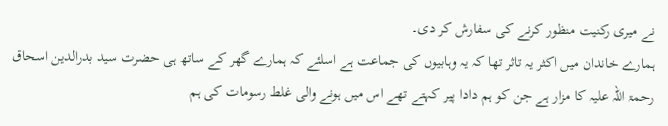نے میری رکنیت منظور کرنے کی سفارش کر دی۔
ہمارے خاندان میں اکثر یہ تاثر تھا کہ یہ وہابیوں کی جماعت ہے اسلئے کہ ہمارے گھر کے ساتھ ہی حضرت سید بدرالدین اسحاق رحمۃ اللہ علیہ کا مزار ہے جن کو ہم دادا پیر کہتے تھے اس میں ہونے والی غلط رسومات کی ہم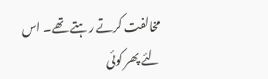مخالفت کرتے رہتے تھے۔ اس لئے پھر کوئی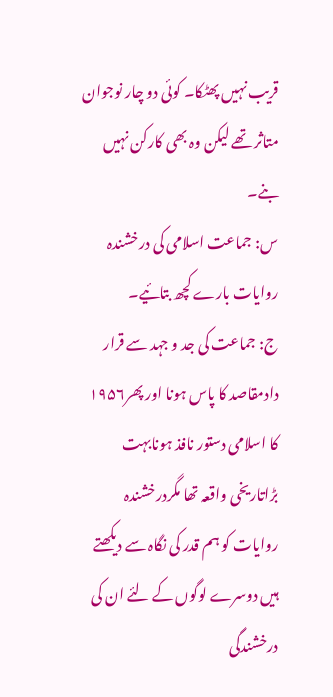قریب نہیں پھٹکا۔ کوئی دو چار نوجوان متاثر تھے لیکن وہ بھی کارکن نہیں بنے۔
س: جماعت اسلامی کی درخشندہ روایات بارے کچھ بتائیے۔
ج: جماعت کی جد و جہد سے قرار دادمقاصد کا پاس ہونا اور پھر۱۹۵۶ کا اسلامی دستور نافذ ہونابہت بڑاتاریخی واقعہ تھا مگردرخشندہ روایات کو ہم قدر کی نگاہ سے دیکھتے ہیں دوسرے لوگوں کے لئے ان کی درخشندگی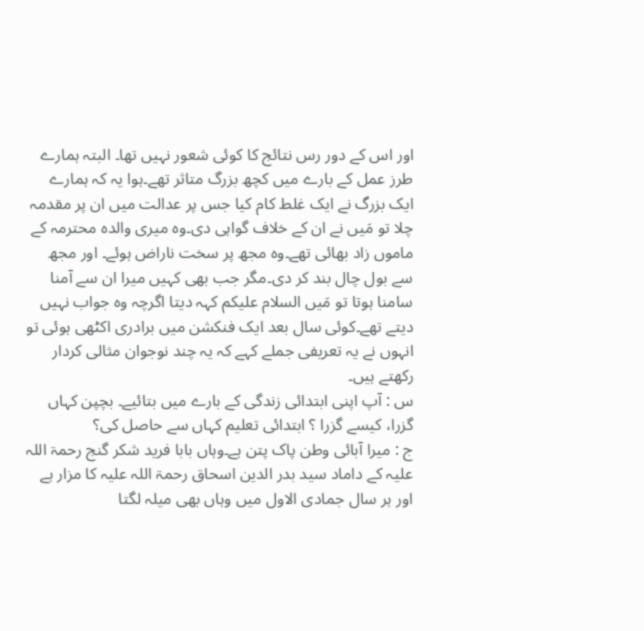اور اس کے دور رس نتائج کا کوئی شعور نہیں تھا۔ البتہ ہمارے طرز عمل کے بارے میں کچھ بزرگ متاثر تھے۔ہوا یہ کہ ہمارے ایک بزرگ نے ایک غلط کام کیا جس پر عدالت میں ان پر مقدمہ چلا تو مَیں نے ان کے خلاف گواہی دی۔وہ میری والدہ محترمہ کے ماموں زاد بھائی تھے۔وہ مجھ پر سخت ناراض ہوئے۔ اور مجھ سے بول چال بند کر دی۔مگر جب بھی کہیں میرا ان سے آمنا سامنا ہوتا تو مَیں السلام علیکم کہہ دیتا اگرچہ وہ جواب نہیں دیتے تھے۔کوئی سال بعد ایک فنکشن میں برادری اکٹھی ہوئی تو انہوں نے یہ تعریفی جملے کہے کہ یہ چند نوجوان مثالی کردار رکھتے ہیں۔
س : آپ اپنی ابتدائی زندگی کے بارے میں بتائیے۔ بچپن کہاں گزرا، کیسے گزرا ؟ ابتدائی تعلیم کہاں سے حاصل کی؟
ج : میرا آبائی وطن پاک پتن ہے۔وہاں بابا فرید شکر گنج رحمۃ اللہ علیہ کے داماد سید بدر الدین اسحاق رحمۃ اللہ علیہ کا مزار ہے اور ہر سال جمادی الاول میں وہاں بھی میلہ لگتا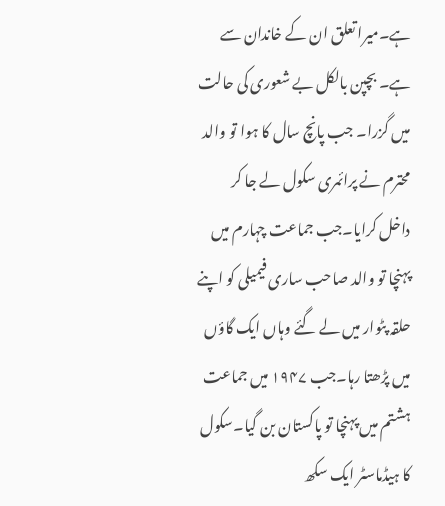ہے۔میرا تعلق ان کے خاندان سے ہے۔ بچپن بالکل بے شعوری کی حالت میں گزرا۔ جب پانچ سال کا ہوا تو والد محترم نے پرائمری سکول لے جا کر داخل کرایا۔جب جماعت چہارم میں پہنچا تو والد صاحب ساری فیمیلی کو اپنے حلقہ پٹوار میں لے گئے وہاں ایک گاؤں میں پڑھتا رہا۔جب ۱۹۴۷ میں جماعت ہشتم میں پہنچا تو پاکستان بن گیا۔سکول کا ہیڈماسٹر ایک سکھ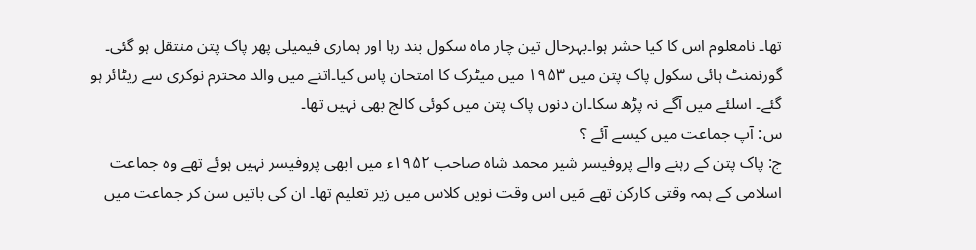تھا۔ نامعلوم اس کا کیا حشر ہوا۔بہرحال تین چار ماہ سکول بند رہا اور ہماری فیمیلی پھر پاک پتن منتقل ہو گئی۔ گورنمنٹ ہائی سکول پاک پتن میں ۱۹۵۳ میں میٹرک کا امتحان پاس کیا۔اتنے میں والد محترم نوکری سے ریٹائر ہو گئے۔ اسلئے میں آگے نہ پڑھ سکا۔ان دنوں پاک پتن میں کوئی کالج بھی نہیں تھا۔
س: آپ جماعت میں کیسے آئے ؟
ج: پاک پتن کے رہنے والے پروفیسر شیر محمد شاہ صاحب ۱۹۵۲ء میں ابھی پروفیسر نہیں ہوئے تھے وہ جماعت اسلامی کے ہمہ وقتی کارکن تھے مَیں اس وقت نویں کلاس میں زیر تعلیم تھا۔ ان کی باتیں سن کر جماعت میں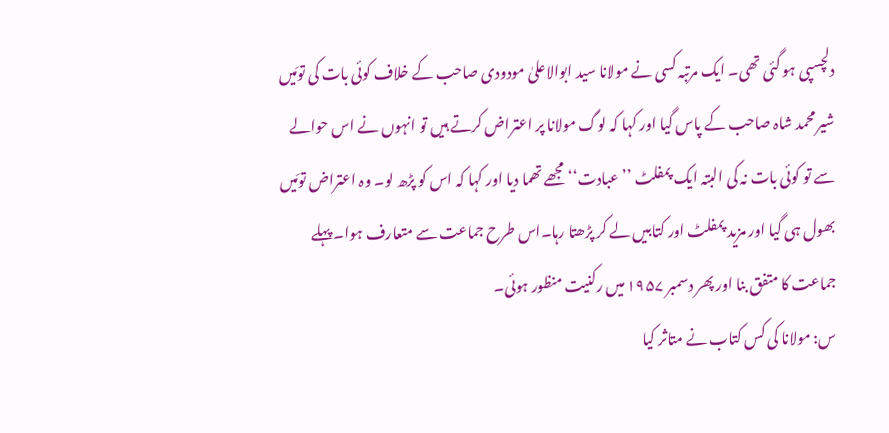دلچسپی ہو گئی تھی۔ ایک مرتبہ کسی نے مولانا سید ابوالاعلیٰ مودودی صاحب کے خلاف کوئی بات کی تومَیں شیر محمد شاہ صاحب کے پاس گیا اور کہا کہ لوگ مولانا پر اعتراض کرتے ہیں تو انہوں نے اس حوالے سے تو کوئی بات نہ کی البتہ ایک پمفلٹ ’’عبادت‘‘ مجھے تھما دیا اور کہا کہ اس کو پڑھ لو۔ وہ اعتراض تومَیں بھول ہی گیا اور مزید پمفلٹ اور کتابیں لے کر پڑھتا رہا۔اس طرح جماعت سے متعارف ہوا۔ پہلے جماعت کا متفق بنا اور پھر دسمبر ۱۹۵۷ میں رکنیت منظور ہوئی۔
س: مولانا کی کس کتاب نے متاثر کیا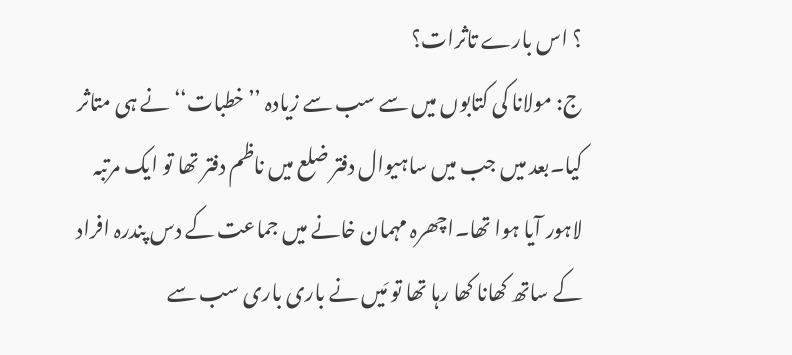؟ اس بارے تاثرات؟
ج: مولانا کی کتابوں میں سے سب سے زیادہ ’’خطبات‘‘ نے ہی متاثر کیا۔بعد میں جب میں ساہیوال دفتر ضلع میں ناظم دفتر تھا تو ایک مرتبہ لاہور آیا ہوا تھا۔اچھرہ مہمان خانے میں جماعت کے دس پندرہ افراد کے ساتھ کھانا کھا رہا تھا تو مَیں نے باری باری سب سے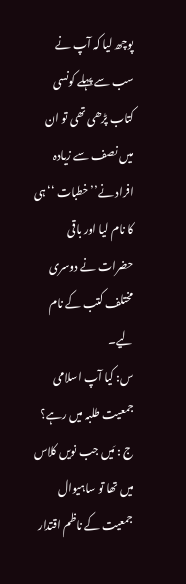پوچھ لیا کہ آپ نے سب سے پہلے کونسی کتاب پڑھی تھی تو ان میں نصف سے زیادہ افراد نے’’ خطبات ‘‘ہی کا نام لیا اور باقی حضرات نے دوسری مختلف کتب کے نام لیے۔
س: کیا آپ اسلامی جمعیت طلبہ میں رہے؟
ج : مَیں جب نویں کلاس میں تھا تو ساہیوال جمعیت کے ناظم اقتدار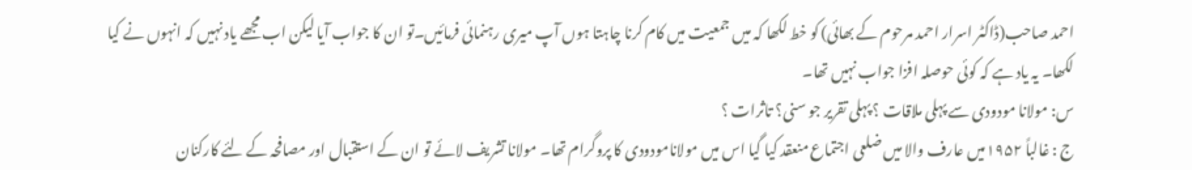احمد صاحب(ڈاکٹر اسرار احمد مرحوم کے بھائی) کو خط لکھا کہ میں جمعیت میں کام کرنا چاہتا ہوں آپ میری رہنمائی فرمائیں۔تو ان کا جواب آیا لیکن اب مجھے یاد نہیں کہ انہوں نے کیا لکھا۔ یہ یاد ہے کہ کوئی حوصلہ افزا جواب نہیں تھا۔
س: مولانا مودودی سے پہلی ملاقات ؟ پہلی تقریر جو سنی؟ تاثرات ؟
ج : غالباً ۱۹۵۲میں عارف والا میں ضلعی اجتماع منعقد کیا گیا اس میں مولانامودودی کا پروگرام تھا۔ مولانا تشریف لائے تو ان کے استقبال اور مصافحہ کے لئے کارکنان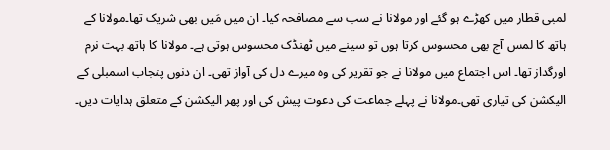لمبی قطار میں کھڑے ہو گئے اور مولانا نے سب سے مصافحہ کیا۔ ان میں مَیں بھی شریک تھا۔مولانا کے ہاتھ کا لمس آج بھی محسوس کرتا ہوں تو سینے میں ٹھنڈک محسوس ہوتی ہے۔ مولانا کا ہاتھ بہت نرم اورگداز تھا۔ اس اجتماع میں مولانا نے جو تقریر کی وہ میرے دل کی آواز تھی۔ ان دنوں پنجاب اسمبلی کے الیکشن کی تیاری تھی۔مولانا نے پہلے جماعت کی دعوت پیش کی اور پھر الیکشن کے متعلق ہدایات دیں۔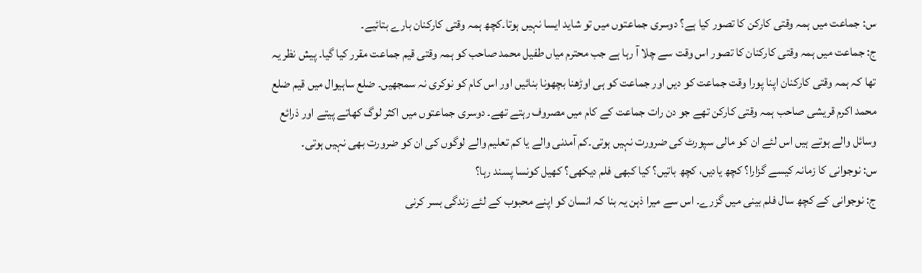س: جماعت میں ہمہ وقتی کارکن کا تصور کیا ہے؟ دوسری جماعتوں میں تو شاید ایسا نہیں ہوتا۔کچھ ہمہ وقتی کارکنان بارے بتائیے۔
ج: جماعت میں ہمہ وقتی کارکنان کا تصور اس وقت سے چلا آ رہا ہے جب محترم میاں طفیل محمد صاحب کو ہمہ وقتی قیم جماعت مقرر کیا گیا۔ پیش نظر یہ تھا کہ ہمہ وقتی کارکنان اپنا پورا وقت جماعت کو دیں اور جماعت کو ہی اوڑھنا بچھونا بنائیں اور اس کام کو نوکری نہ سمجھیں۔ ضلع ساہیوال میں قیم ضلع محمد اکرم قریشی صاحب ہمہ وقتی کارکن تھے جو دن رات جماعت کے کام میں مصروف رہتے تھے۔ دوسری جماعتوں میں اکثر لوگ کھاتے پیتے اور ذرائع وسائل والے ہوتے ہیں اس لئے ان کو مالی سپورٹ کی ضرورت نہیں ہوتی۔کم آمدنی والے یا کم تعلیم والے لوگوں کی ان کو ضرورت بھی نہیں ہوتی۔
س: نوجوانی کا زمانہ کیسے گزارا؟ کچھ یادیں، کچھ باتیں؟ کیا کبھی فلم دیکھی؟ کھیل کونسا پسند رہا؟
ج: نوجوانی کے کچھ سال فلم بینی میں گزرے۔ اس سے میرا ذہن یہ بنا کہ انسان کو اپنے محبوب کے لئے زندگی بسر کرنی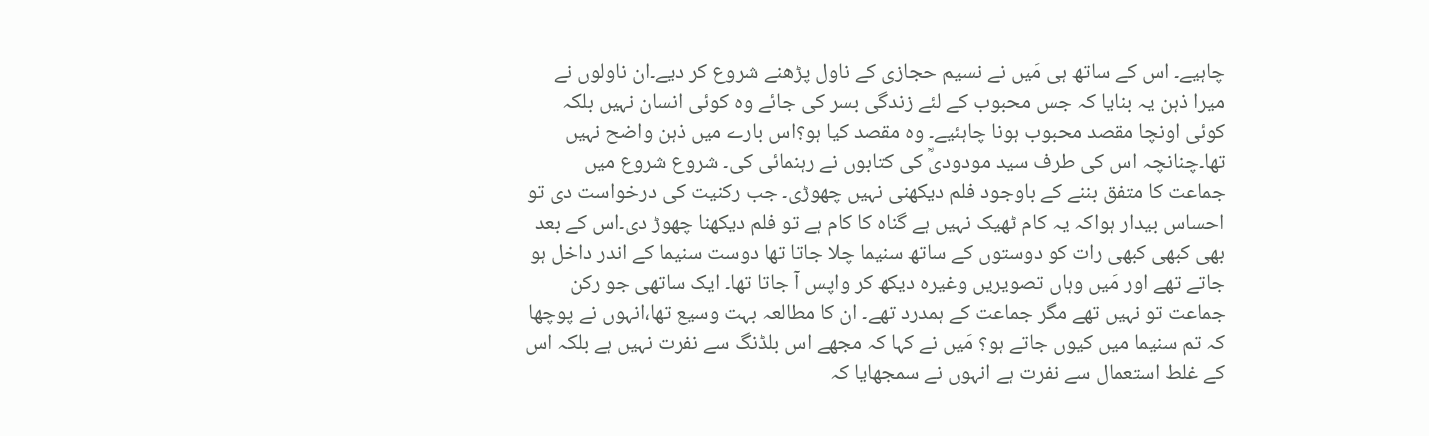چاہیے۔ اس کے ساتھ ہی مَیں نے نسیم حجازی کے ناول پڑھنے شروع کر دیے۔ان ناولوں نے میرا ذہن یہ بنایا کہ جس محبوب کے لئے زندگی بسر کی جائے وہ کوئی انسان نہیں بلکہ کوئی اونچا مقصد محبوب ہونا چاہئیے۔ وہ مقصد کیا ہو؟اس بارے میں ذہن واضح نہیں تھا۔چنانچہ اس کی طرف سید مودودیؒ کی کتابوں نے رہنمائی کی۔ شروع شروع میں جماعت کا متفق بننے کے باوجود فلم دیکھنی نہیں چھوڑی۔ جب رکنیت کی درخواست دی تو احساس بیدار ہواکہ یہ کام ٹھیک نہیں ہے گناہ کا کام ہے تو فلم دیکھنا چھوڑ دی۔اس کے بعد بھی کبھی کبھی رات کو دوستوں کے ساتھ سنیما چلا جاتا تھا دوست سنیما کے اندر داخل ہو جاتے تھے اور مَیں وہاں تصویریں وغیرہ دیکھ کر واپس آ جاتا تھا۔ ایک ساتھی جو رکن جماعت تو نہیں تھے مگر جماعت کے ہمدرد تھے۔ ان کا مطالعہ بہت وسیع تھا،انہوں نے پوچھا کہ تم سنیما میں کیوں جاتے ہو؟ مَیں نے کہا کہ مجھے اس بلڈنگ سے نفرت نہیں ہے بلکہ اس کے غلط استعمال سے نفرت ہے انہوں نے سمجھایا کہ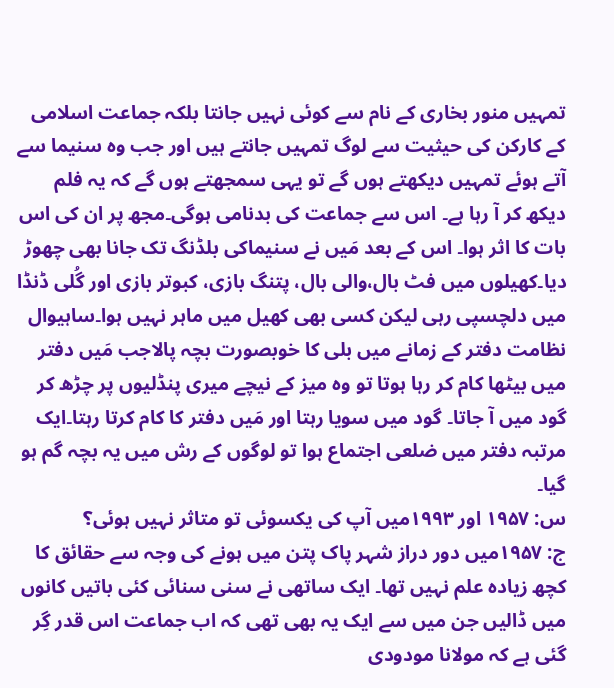تمہیں منور بخاری کے نام سے کوئی نہیں جانتا بلکہ جماعت اسلامی کے کارکن کی حیثیت سے لوگ تمہیں جانتے ہیں اور جب وہ سنیما سے آتے ہوئے تمہیں دیکھتے ہوں گے تو یہی سمجھتے ہوں گے کہ یہ فلم دیکھ کر آ رہا ہے۔ اس سے جماعت کی بدنامی ہوگی۔مجھ پر ان کی اس بات کا اثر ہوا۔ اس کے بعد مَیں نے سنیماکی بلڈنگ تک جانا بھی چھوڑ دیا۔کھیلوں میں فٹ بال،والی بال، پتنگ بازی، کبوتر بازی اور گُلی ڈنڈا میں دلچسپی رہی لیکن کسی بھی کھیل میں ماہر نہیں ہوا۔ساہیوال نظامت دفتر کے زمانے میں بلی کا خوبصورت بچہ پالاجب مَیں دفتر میں بیٹھا کام کر رہا ہوتا تو وہ میز کے نیچے میری پنڈلیوں پر چڑھ کر گود میں آ جاتا۔ گود میں سویا رہتا اور مَیں دفتر کا کام کرتا رہتا۔ایک مرتبہ دفتر میں ضلعی اجتماع ہوا تو لوگوں کے رش میں یہ بچہ گم ہو گیا۔
س: ۱۹۵۷ اور ۱۹۹۳میں آپ کی یکسوئی تو متاثر نہیں ہوئی؟
ج: ۱۹۵۷میں دور دراز شہر پاک پتن میں ہونے کی وجہ سے حقائق کا کچھ زیادہ علم نہیں تھا۔ ایک ساتھی نے سنی سنائی کئی باتیں کانوں میں ڈالیں جن میں سے ایک یہ بھی تھی کہ اب جماعت اس قدر گِر گئی ہے کہ مولانا مودودی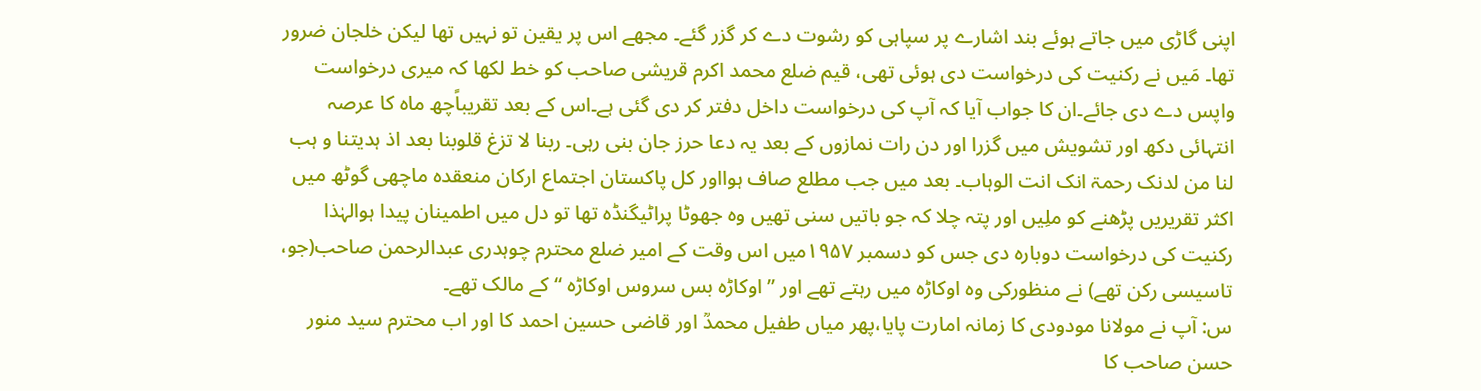اپنی گاڑی میں جاتے ہوئے بند اشارے پر سپاہی کو رشوت دے کر گزر گئے۔ مجھے اس پر یقین تو نہیں تھا لیکن خلجان ضرور تھا۔ مَیں نے رکنیت کی درخواست دی ہوئی تھی، قیم ضلع محمد اکرم قریشی صاحب کو خط لکھا کہ میری درخواست واپس دے دی جائے۔ان کا جواب آیا کہ آپ کی درخواست داخل دفتر کر دی گئی ہے۔اس کے بعد تقریباًچھ ماہ کا عرصہ انتہائی دکھ اور تشویش میں گزرا اور دن رات نمازوں کے بعد یہ دعا حرز جان بنی رہی۔ ربنا لا تزغ قلوبنا بعد اذ ہدیتنا و ہب لنا من لدنک رحمۃ انک انت الوہاب۔ بعد میں جب مطلع صاف ہوااور کل پاکستان اجتماع ارکان منعقدہ ماچھی گوٹھ میں اکثر تقریریں پڑھنے کو ملِیں اور پتہ چلا کہ جو باتیں سنی تھیں وہ جھوٹا پراٹیگنڈہ تھا تو دل میں اطمینان پیدا ہوالہٰذا رکنیت کی درخواست دوبارہ دی جس کو دسمبر ۱۹۵۷میں اس وقت کے امیر ضلع محترم چوہدری عبدالرحمن صاحب(جو، تاسیسی رکن تھے) نے منظورکی وہ اوکاڑہ میں رہتے تھے اور ’’اوکاڑہ بس سروس اوکاڑہ ‘‘ کے مالک تھے۔
س: آپ نے مولانا مودودی کا زمانہ امارت پایا،پھر میاں طفیل محمدؒ اور قاضی حسین احمد کا اور اب محترم سید منور حسن صاحب کا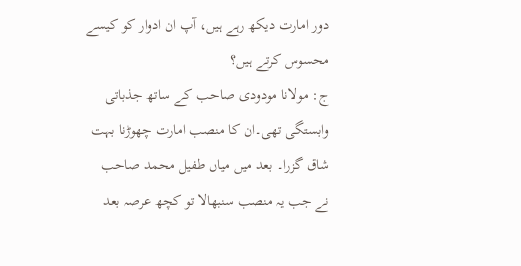دور امارت دیکھ رہے ہیں، آپ ان ادوار کو کیسے محسوس کرتے ہیں؟
ج: مولانا مودودی صاحب کے ساتھ جذباتی وابستگی تھی۔ان کا منصب امارت چھوڑنا بہت شاق گزرا۔ بعد میں میاں طفیل محمد صاحب نے جب یہ منصب سنبھالا تو کچھ عرصہ بعد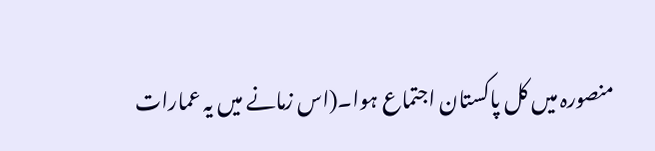منصورہ میں کل پاکستان اجتماع ہوا۔(اس زمانے میں یہ عمارات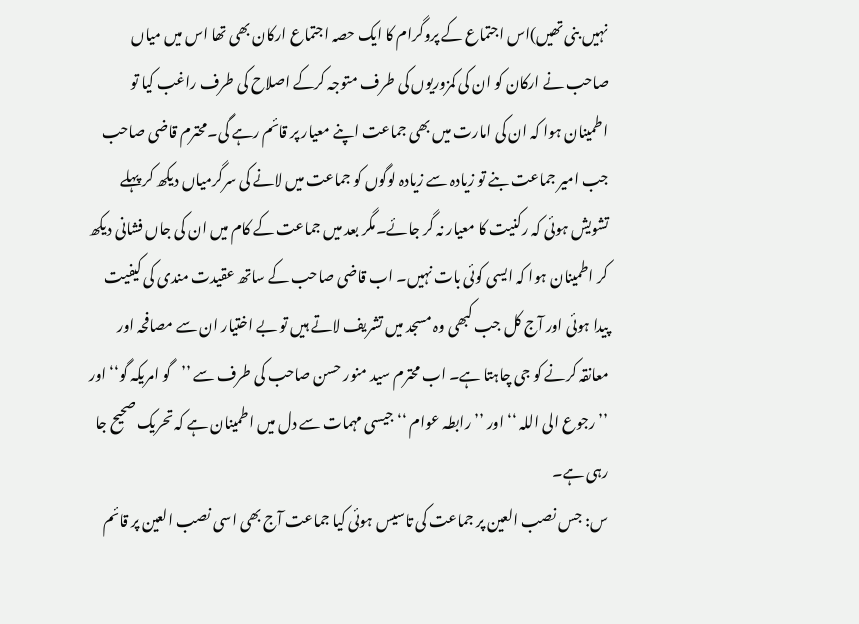نہیں بنی تھیں)اس اجتماع کے پروگرام کا ایک حصہ اجتماع ارکان بھی تھا اس میں میاں صاحب نے ارکان کو ان کی کمزوریوں کی طرف متوجہ کرکے اصلاح کی طرف راغب کیا تو اطمینان ہوا کہ ان کی امارت میں بھی جماعت اپنے معیار پر قائم رہے گی۔محترم قاضی صاحب جب امیر جماعت بنے تو زیادہ سے زیادہ لوگوں کو جماعت میں لانے کی سرگرمیاں دیکھ کر پہلے تشویش ہوئی کہ رکنیت کا معیار نہ گر جائے۔مگر بعد میں جماعت کے کام میں ان کی جاں فشانی دیکھ کر اطمینان ہوا کہ ایسی کوئی بات نہیں۔ اب قاضی صاحب کے ساتھ عقیدت مندی کی کیفیت پیدا ہوئی اور آج کل جب کبھی وہ مسجد میں تشریف لاتے ہیں تو بے اختیار ان سے مصافحہ اور معانقہ کرنے کو جی چاہتا ہے۔ اب محترم سید منور حسن صاحب کی طرف سے ’’گو امریکہ گو‘‘اور ’’رجوع الی اللہ ‘‘ اور ’’رابطہ عوام ‘‘جیسی مہمات سے دل میں اطمینان ہے کہ تحریک صحیح جا رہی ہے۔
س: جس نصب العین پر جماعت کی تاسیس ہوئی کیا جماعت آج بھی اسی نصب العین پر قائم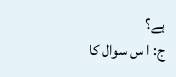ہے؟
ج: ا س سوال کا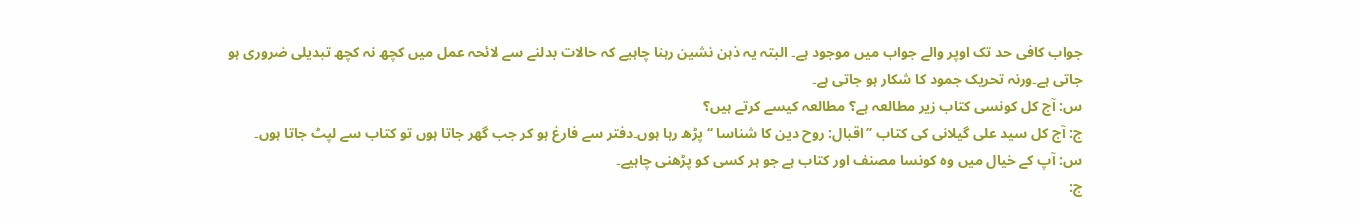جواب کافی حد تک اوپر والے جواب میں موجود ہے۔ البتہ یہ ذہن نشین رہنا چاہیے کہ حالات بدلنے سے لائحہ عمل میں کچھ نہ کچھ تبدیلی ضروری ہو جاتی ہے۔ورنہ تحریک جمود کا شکار ہو جاتی ہے۔
س: آج کل کونسی کتاب زیر مطالعہ ہے؟ مطالعہ کیسے کرتے ہیں؟
ج: آج کل سید علی گیلانی کی کتاب ’’اقبال: روح دین کا شناسا ‘‘ پڑھ رہا ہوں۔دفتر سے فارغ ہو کر جب گھر جاتا ہوں تو کتاب سے لپٹ جاتا ہوں۔
س: آپ کے خیال میں وہ کونسا مصنف اور کتاب ہے جو ہر کسی کو پڑھنی چاہیے۔
ج: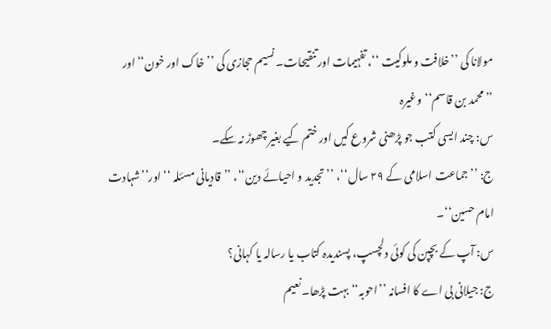مولانا کی ’’خلافت و ملوکیت ‘‘، تفہیمات اور تنقیحات۔ نسیم حجازی کی ’’خاک اور خون‘‘اور ’’محمد بن قاسم‘‘وغیرہ
س: چند ایسی کتب جو پڑھنی شروع کیں اور ختم کیے بغیر چھوڑ نہ سکے۔
ج: ’’جماعت اسلامی کے ۲۹ سال‘‘، ’’تجدید و احیائے دین‘‘، ’’قادیانی مسئلہ ‘‘اور’’شہادت امام حسین‘‘۔
س: آپ کے بچپن کی کوئی دلچسپ، پسندیدہ کتاب یا رسالہ یا کہانی؟
ج: جیلانی بی اے کا افسانہ ’’احوبہ‘‘ بہت پڑھا۔نعیم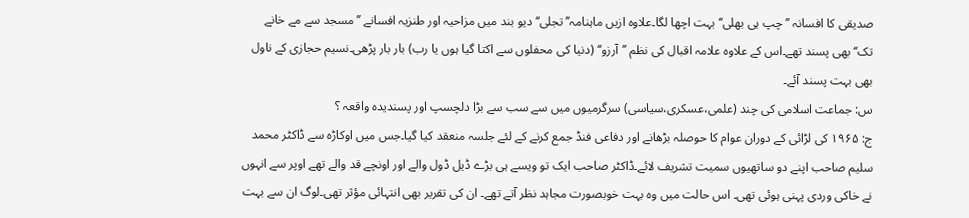صدیقی کا افسانہ ’’چپ ہی بھلی‘‘بہت اچھا لگا۔علاوہ ازیں ماہنامہ’’ تجلی‘‘ دیو بند میں مزاحیہ اور طنزیہ افسانے ’’مسجد سے مے خانے تک‘‘بھی پسند تھے۔اس کے علاوہ علامہ اقبال کی نظم ’’آرزو‘‘ (دنیا کی محفلوں سے اکتا گیا ہوں یا رب) بار بار پڑھی۔نسیم حجازی کے ناول بھی بہت پسند آئے۔
س: جماعت اسلامی کی چند (علمی،عسکری،سیاسی) سرگرمیوں میں سے سب سے بڑا دلچسپ اور پسندیدہ واقعہ ؟
ج: ۱۹۶۵ کی لڑائی کے دوران عوام کا حوصلہ بڑھانے اور دفاعی فنڈ جمع کرنے کے لئے جلسہ منعقد کیا گیا۔جس میں اوکاڑہ سے ڈاکٹر محمد سلیم صاحب اپنے دو ساتھیوں سمیت تشریف لائے۔ڈاکٹر صاحب ایک تو ویسے ہی بڑے ڈیل ڈول والے اور اونچے قد والے تھے اوپر سے انہوں نے خاکی وردی پہنی ہوئی تھی۔ اس حالت میں وہ بہت خوبصورت مجاہد نظر آتے تھے۔ ان کی تقریر بھی انتہائی مؤثر تھی۔لوگ ان سے بہت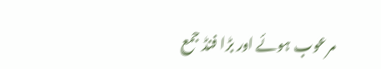مرعوب ہوئے اور بڑا فنڈ جمع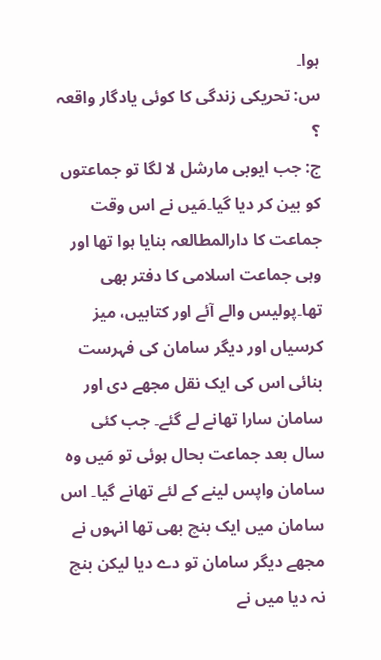ہوا۔
س: تحریکی زندگی کا کوئی یادگار واقعہ ؟
ج: جب ایوبی مارشل لا لگا تو جماعتوں کو بین کر دیا گیا۔مَیں نے اس وقت جماعت کا دارالمطالعہ بنایا ہوا تھا اور وہی جماعت اسلامی کا دفتر بھی تھا۔پولیس والے آئے اور کتابیں، میز کرسیاں اور دیگر سامان کی فہرست بنائی اس کی ایک نقل مجھے دی اور سامان سارا تھانے لے گئے۔ جب کئی سال بعد جماعت بحال ہوئی تو مَیں وہ سامان واپس لینے کے لئے تھانے گیا۔ اس سامان میں ایک بنچ بھی تھا انہوں نے مجھے دیگر سامان تو دے دیا لیکن بنچ نہ دیا میں نے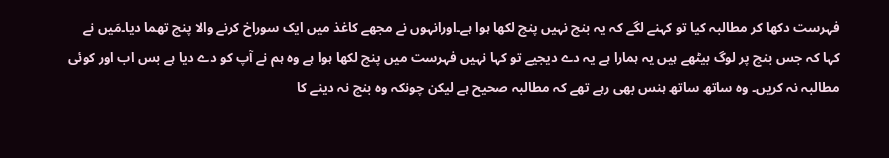فہرست دکھا کر مطالبہ کیا تو کہنے لگے کہ یہ بنچ نہیں پنچ لکھا ہوا ہے۔اورانہوں نے مجھے کاغذ میں ایک سوراخ کرنے والا پنچ تھما دیا۔مَیں نے کہا کہ جس بنچ پر لوگ بیٹھے ہیں یہ ہمارا ہے یہ دے دیجیے تو کہا نہیں فہرست میں پنچ لکھا ہوا ہے وہ ہم نے آپ کو دے دیا ہے بس اب اور کوئی مطالبہ نہ کریں۔ وہ ساتھ ساتھ ہنس بھی رہے تھے کہ مطالبہ صحیح ہے لیکن چونکہ وہ بنچ نہ دینے کا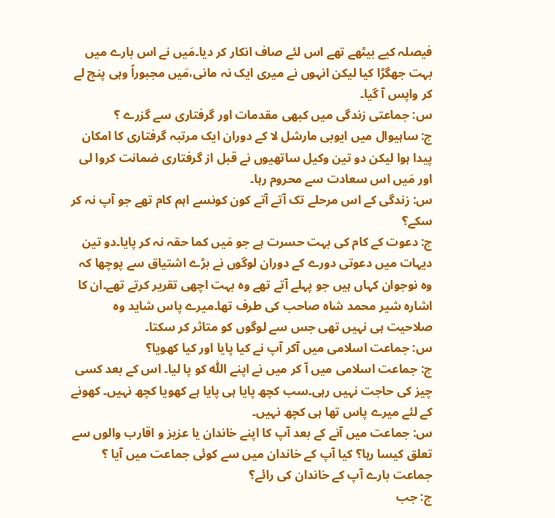فیصلہ کیے بیٹھے تھے اس لئے صاف انکار کر دیا۔مَیں نے اس بارے میں بہت جھگڑا کیا لیکن انہوں نے میری ایک نہ مانی،مَیں مجبوراً وہی پنچ لے کر واپس آ گیا۔
س: جماعتی زندگی میں کبھی مقدمات اور گرفتاری سے گزرے ؟
ج: ساہیوال میں ایوبی مارشل لا کے دوران ایک مرتبہ گرفتاری کا امکان پیدا ہوا لیکن دو تین وکیل ساتھیوں نے قبل از گرفتاری ضمانت کروا لی اور مَیں اس سعادت سے محروم رہا۔
س: زندگی کے اس مرحلے تک آتے آتے کون کونسے اہم کام تھے جو آپ نہ کر سکے؟
ج: دعوت کے کام کی بہت حسرت ہے جو مَیں کما حقہ نہ کر پایا۔دو تین دیہات میں دعوتی دورے کے دوران لوگوں نے بڑے اشتیاق سے پوچھا کہ وہ نوجوان کہاں ہیں جو پہلے آتے تھے وہ بہت اچھی تقریر کرتے تھے۔ان کا اشارہ شیر محمد شاہ صاحب کی طرف تھا۔میرے پاس شاید وہ صلاحیت ہی نہیں تھی جس سے لوگوں کو متاثر کر سکتا۔
س: جماعت اسلامی میں آکر آپ نے کیا پایا اور کیا کھویا؟
ج: جماعت اسلامی میں آ کر میں نے اپنے اللّٰہ کو پا لیا۔ اس کے بعد کسی چیز کی حاجت نہیں رہی۔سب کچھ پایا ہی پایا ہے کھویا کچھ نہیں۔ کھونے کے لئے میرے پاس تھا ہی کچھ نہیں۔
س: جماعت میں آنے کے بعد آپ کا اپنے خاندان یا عزیز و اقارب والوں سے تعلق کیسا رہا؟ کیا آپ کے خاندان میں سے کوئی جماعت میں آیا ؟ جماعت بارے آپ کے خاندان کی رائے؟
ج: جب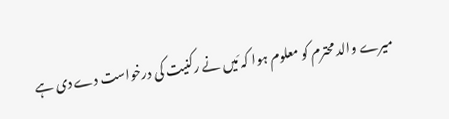میرے والد محترم کو معلوم ہوا کہ مَیں نے رکنیت کی درخواست دے دی ہے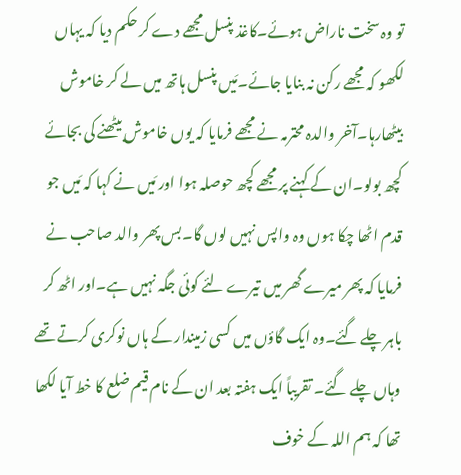تو وہ سخت ناراض ہوئے۔کاغذ پنسل مجھے دے کر حکم دیا کہ یہاں لکھو کہ مجھے رکن نہ بنایا جائے۔مَیں پنسل ہاتھ میں لے کر خاموش بیٹھارہا۔آخر والدہ محترمہ نے مجھے فرمایا کہ یوں خاموش بیٹھنے کی بجائے کچھ بولو۔ان کے کہنے پر مجھے کچھ حوصلہ ہوا اور مَیں نے کہا کہ مَیں جو قدم اٹھا چکا ہوں وہ واپس نہیں لوں گا۔بس پھر والد صاحب نے فرمایا کہ پھر میرے گھر میں تیرے لئے کوئی جگہ نہیں ہے۔اور اٹھ کر باہر چلے گئے۔وہ ایک گاؤں میں کسی زمیندار کے ہاں نوکری کرتے تھے وہاں چلے گئے۔ تقریباً ایک ہفتہ بعد ان کے نام قیم ضلع کا خط آیا لکھا تھا کہ ہم اللہ کے خوف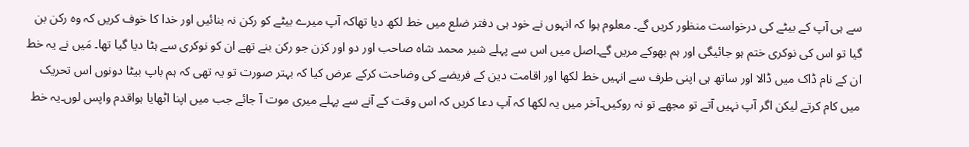سے ہی آپ کے بیٹے کی درخواست منظور کریں گے۔ معلوم ہوا کہ انہوں نے خود ہی دفتر ضلع میں خط لکھ دیا تھاکہ آپ میرے بیٹے کو رکن نہ بنائیں اور خدا کا خوف کریں کہ وہ رکن بن گیا تو اس کی نوکری ختم ہو جائیگی اور ہم بھوکے مریں گے۔اصل میں اس سے پہلے شیر محمد شاہ صاحب اور دو اور کزن جو رکن بنے تھے ان کو نوکری سے ہٹا دیا گیا تھا۔ مَیں نے یہ خط ان کے نام ڈاک میں ڈالا اور ساتھ ہی اپنی طرف سے انہیں خط لکھا اور اقامت دین کے فریضے کی وضاحت کرکے عرض کیا کہ بہتر صورت تو یہ تھی کہ ہم باپ بیٹا دونوں اس تحریک میں کام کرتے لیکن اگر آپ نہیں آتے تو مجھے تو نہ روکیں۔آخر میں یہ لکھا کہ آپ دعا کریں کہ اس وقت کے آنے سے پہلے میری موت آ جائے جب میں اپنا اٹھایا ہواقدم واپس لوں۔یہ خط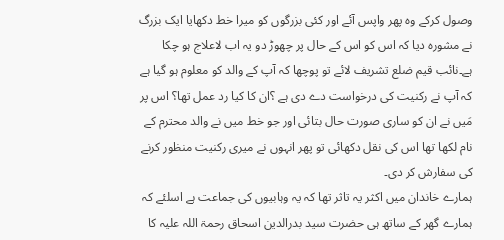وصول کرکے وہ پھر واپس آئے اور کئی بزرگوں کو میرا خط دکھایا ایک بزرگ نے مشورہ دیا کہ اس کو اس کے حال پر چھوڑ دو یہ اب لاعلاج ہو چکا ہے۔نائب قیم ضلع تشریف لائے تو پوچھا کہ آپ کے والد کو معلوم ہو گیا ہے کہ آپ نے رکنیت کی درخواست دے دی ہے ؟ان کا کیا رد عمل تھا؟ اس پر مَیں نے ان کو ساری صورت حال بتائی اور جو خط میں نے والد محترم کے نام لکھا تھا اس کی نقل دکھائی تو پھر انہوں نے میری رکنیت منظور کرنے کی سفارش کر دی۔
ہمارے خاندان میں اکثر یہ تاثر تھا کہ یہ وہابیوں کی جماعت ہے اسلئے کہ ہمارے گھر کے ساتھ ہی حضرت سید بدرالدین اسحاق رحمۃ اللہ علیہ کا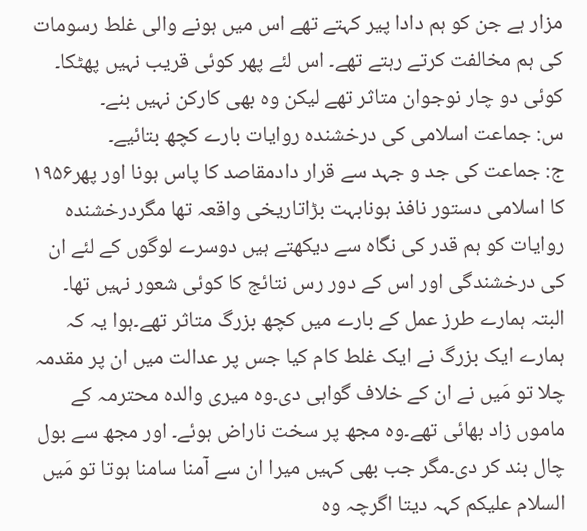مزار ہے جن کو ہم دادا پیر کہتے تھے اس میں ہونے والی غلط رسومات کی ہم مخالفت کرتے رہتے تھے۔ اس لئے پھر کوئی قریب نہیں پھٹکا۔ کوئی دو چار نوجوان متاثر تھے لیکن وہ بھی کارکن نہیں بنے۔
س: جماعت اسلامی کی درخشندہ روایات بارے کچھ بتائیے۔
ج: جماعت کی جد و جہد سے قرار دادمقاصد کا پاس ہونا اور پھر۱۹۵۶ کا اسلامی دستور نافذ ہونابہت بڑاتاریخی واقعہ تھا مگردرخشندہ روایات کو ہم قدر کی نگاہ سے دیکھتے ہیں دوسرے لوگوں کے لئے ان کی درخشندگی اور اس کے دور رس نتائج کا کوئی شعور نہیں تھا۔ البتہ ہمارے طرز عمل کے بارے میں کچھ بزرگ متاثر تھے۔ہوا یہ کہ ہمارے ایک بزرگ نے ایک غلط کام کیا جس پر عدالت میں ان پر مقدمہ چلا تو مَیں نے ان کے خلاف گواہی دی۔وہ میری والدہ محترمہ کے ماموں زاد بھائی تھے۔وہ مجھ پر سخت ناراض ہوئے۔ اور مجھ سے بول چال بند کر دی۔مگر جب بھی کہیں میرا ان سے آمنا سامنا ہوتا تو مَیں السلام علیکم کہہ دیتا اگرچہ وہ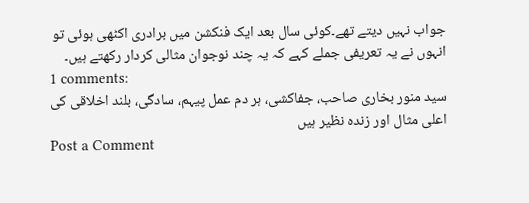جواب نہیں دیتے تھے۔کوئی سال بعد ایک فنکشن میں برادری اکٹھی ہوئی تو انہوں نے یہ تعریفی جملے کہے کہ یہ چند نوجوان مثالی کردار رکھتے ہیں۔
1 comments:
سید منور بخاری صاحب، جفاکشی، ہر دم عمل پیہم، سادگی، بلند اخلاقی کی اعلی مثال اور زندہ نظیر ہیں
Post a Comment